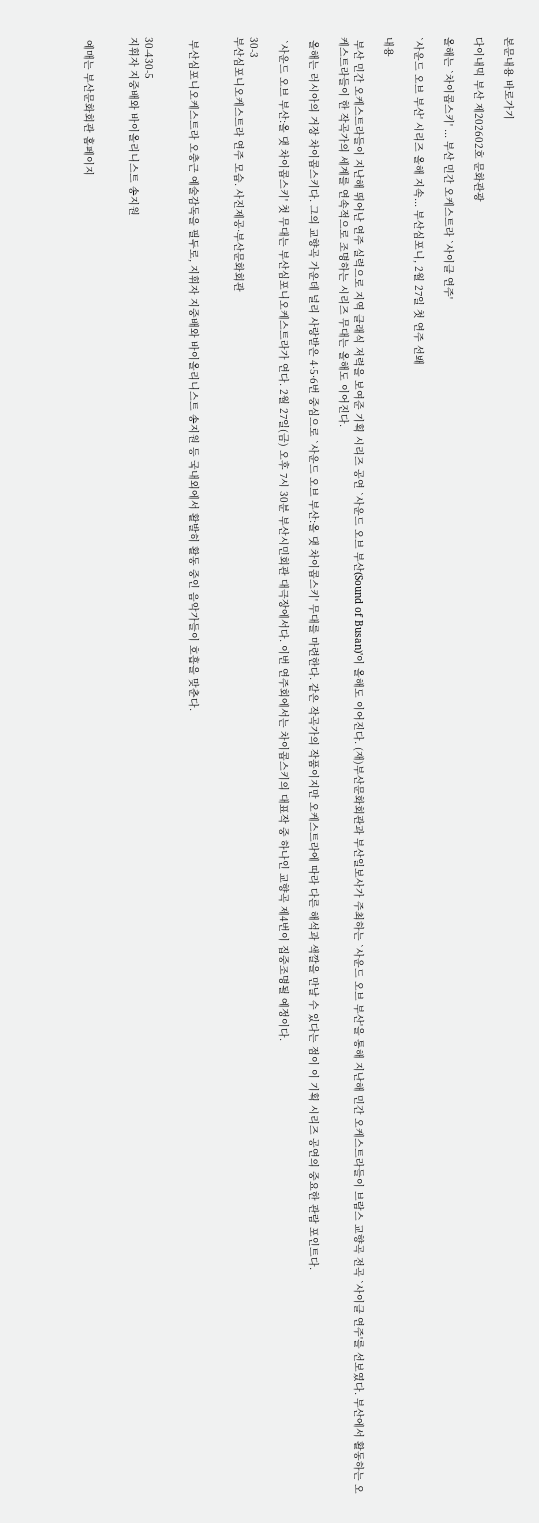본문내용 바로가기

다이내믹 부산 제202602호 문화관광

올해는 `차이콥스키' ... 부산 민간 오케스트라 `사이클 연주'

`사운드 오브 부산' 시리즈 올해 지속... 부산심포니, 2월 27일 첫 연주 선봬

내용

 부산 민간 오케스트라들이 지난해 뛰어난 연주 실력으로 지역 클래식 저력을 보여준 기획 시리즈 공연 `사운드 오브 부산(Sound of Busan)'이 올해도 이어진다. (재)부산문화회관과 부산일보사가 주최하는 `사운드 오브 부산'을 통해 지난해 민간 오케스트라들이 브람스 교향곡 전곡 `사이클 연주'를 선보였다. 부산에서 활동하는 오케스트라들이 한 작곡가의 세계를 연속적으로 조명하는 시리즈 무대는 올해도 이어진다.

 올해는 러시아의 거장 차이콥스키다. 그의 교향곡 가운데 널리 사랑받은 4·5·6번 중심으로 `사운드 오브 부산:올 댓 차이콥스키' 무대를 마련한다. 같은 작곡가의 작품이지만 오케스트라에 따라 다른 해석과 색깔을 만날 수 있다는 점이 이 기획 시리즈 공연의 중요한 관람 포인트다.

 `사운드 오브 부산:올 댓 차이콥스키' 첫 무대는 부산심포니오케스트라가 연다. 2월 27일(금) 오후 7시 30분 부산시민회관 대극장에서다. 이번 연주회에서는 차이콥스키의 대표작 중 하나인 교향곡 제4번이 집중조명될 예정이다.

30-3
부산심포니오케스트라 연주 모습. 사진제공·부산문화회관


 부산심포니오케스트라 오충근 예술감독을 필두로, 지휘자 지중배와 바이올리니스트 송지원 등 국내외에서 활발히 활동 중인 음악가들이 호흡을 맞춘다.


30-430-5
지휘자 지중배와 바이올리니스트 송지원


 예매는 부산문화회관 홈페이지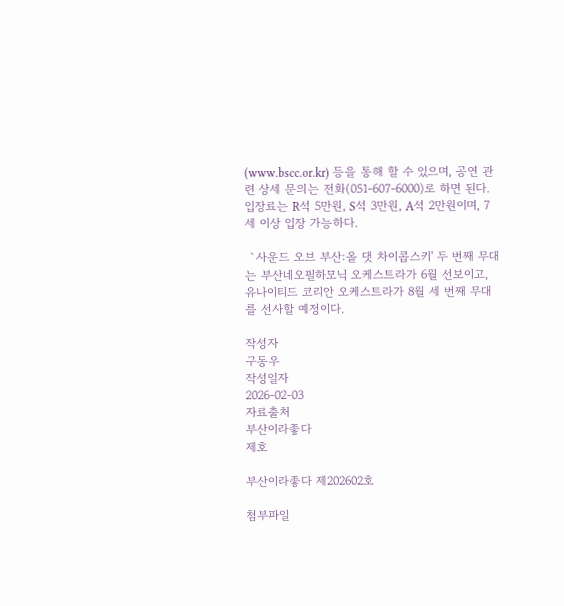(www.bscc.or.kr) 등을 통해 할 수 있으며, 공연 관련 상세 문의는 전화(051-607-6000)로 하면 된다. 입장료는 R석 5만원, S석 3만원, A석 2만원이며, 7세 이상 입장 가능하다.

 `사운드 오브 부산:올 댓 차이콥스키' 두 번째 무대는 부산네오필하모닉 오케스트라가 6월 선보이고, 유나이티드 코리안 오케스트라가 8월 세 번째 무대를 선사할 예정이다.

작성자
구동우
작성일자
2026-02-03
자료출처
부산이라좋다
제호

부산이라좋다 제202602호

첨부파일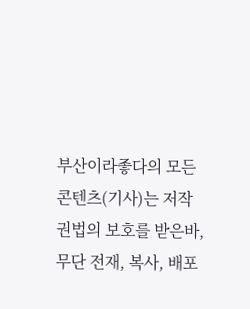부산이라좋다의 모든 콘텐츠(기사)는 저작권법의 보호를 받은바, 무단 전재, 복사, 배포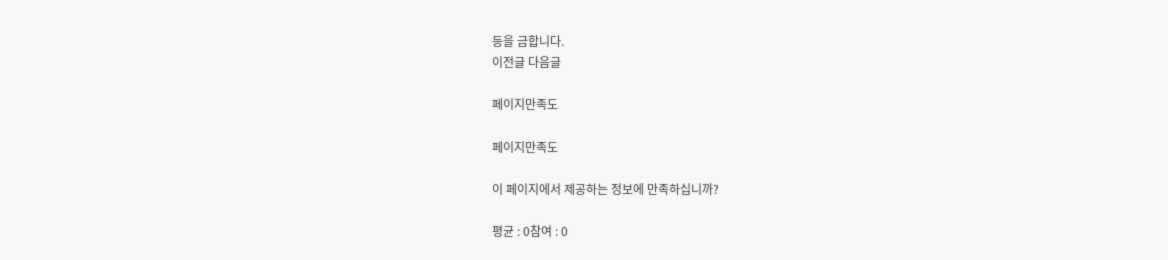등을 금합니다.
이전글 다음글

페이지만족도

페이지만족도

이 페이지에서 제공하는 정보에 만족하십니까?

평균 : 0참여 : 0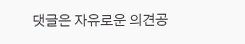댓글은 자유로운 의견공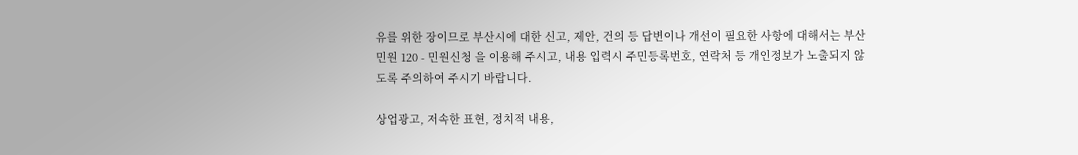유를 위한 장이므로 부산시에 대한 신고, 제안, 건의 등 답변이나 개선이 필요한 사항에 대해서는 부산민원 120 - 민원신청 을 이용해 주시고, 내용 입력시 주민등록번호, 연락처 등 개인정보가 노출되지 않도록 주의하여 주시기 바랍니다.

상업광고, 저속한 표현, 정치적 내용,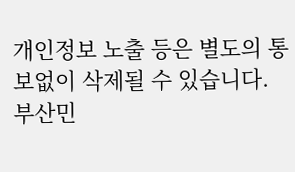개인정보 노출 등은 별도의 통보없이 삭제될 수 있습니다. 부산민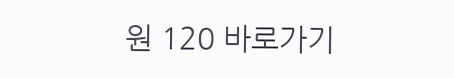원 120 바로가기